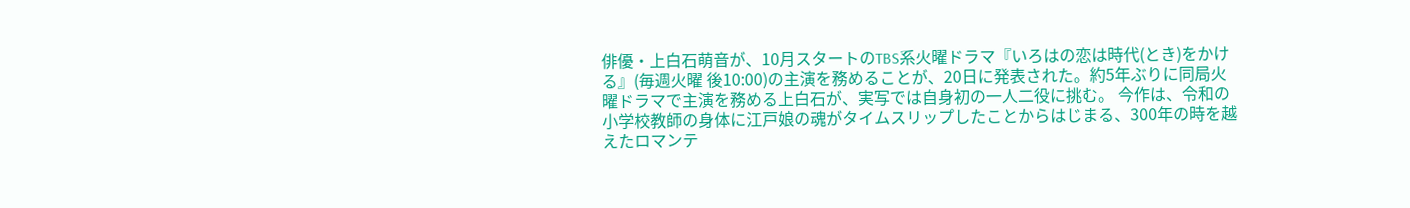俳優・上白石萌音が、10月スタートのTBS系火曜ドラマ『いろはの恋は時代(とき)をかける』(毎週火曜 後10:00)の主演を務めることが、20日に発表された。約5年ぶりに同局火曜ドラマで主演を務める上白石が、実写では自身初の一人二役に挑む。 今作は、令和の小学校教師の身体に江戸娘の魂がタイムスリップしたことからはじまる、300年の時を越えたロマンテ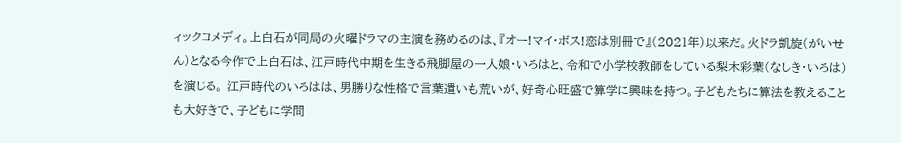ィックコメディ。上白石が同局の火曜ドラマの主演を務めるのは、『オー!マイ・ボス!恋は別冊で』(2021年)以来だ。火ドラ凱旋(がいせん)となる今作で上白石は、江戸時代中期を生きる飛脚屋の一人娘・いろはと、令和で小学校教師をしている梨木彩葉(なしき・いろは)を演じる。 江戸時代のいろはは、男勝りな性格で言葉遣いも荒いが、好奇心旺盛で算学に興味を持つ。子どもたちに算法を教えることも大好きで、子どもに学問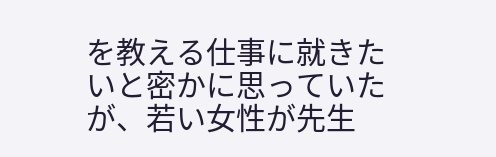を教える仕事に就きたいと密かに思っていたが、若い女性が先生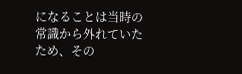になることは当時の常識から外れていたため、その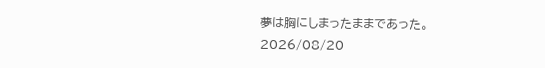夢は胸にしまったままであった。
2026/08/20